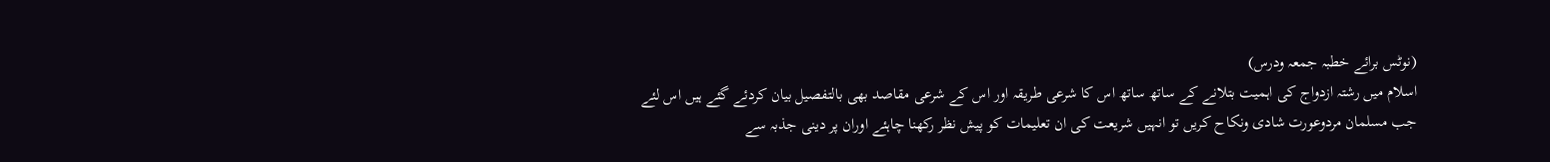(نوٹس برائے خطبہ جمعہ ودرس)
اسلام میں رشتہ ازدواج کی اہمیت بتلانے کے ساتھ ساتھ اس کا شرعی طریقہ اور اس کے شرعی مقاصد بھی بالتفصیل بیان کردئے گئے ہیں اس لئے جب مسلمان مردوعورت شادی ونکاح کریں تو انہیں شریعت کی ان تعلیمات کو پیش نظر رکھنا چاہئے اوران پر دینی جذبہ سے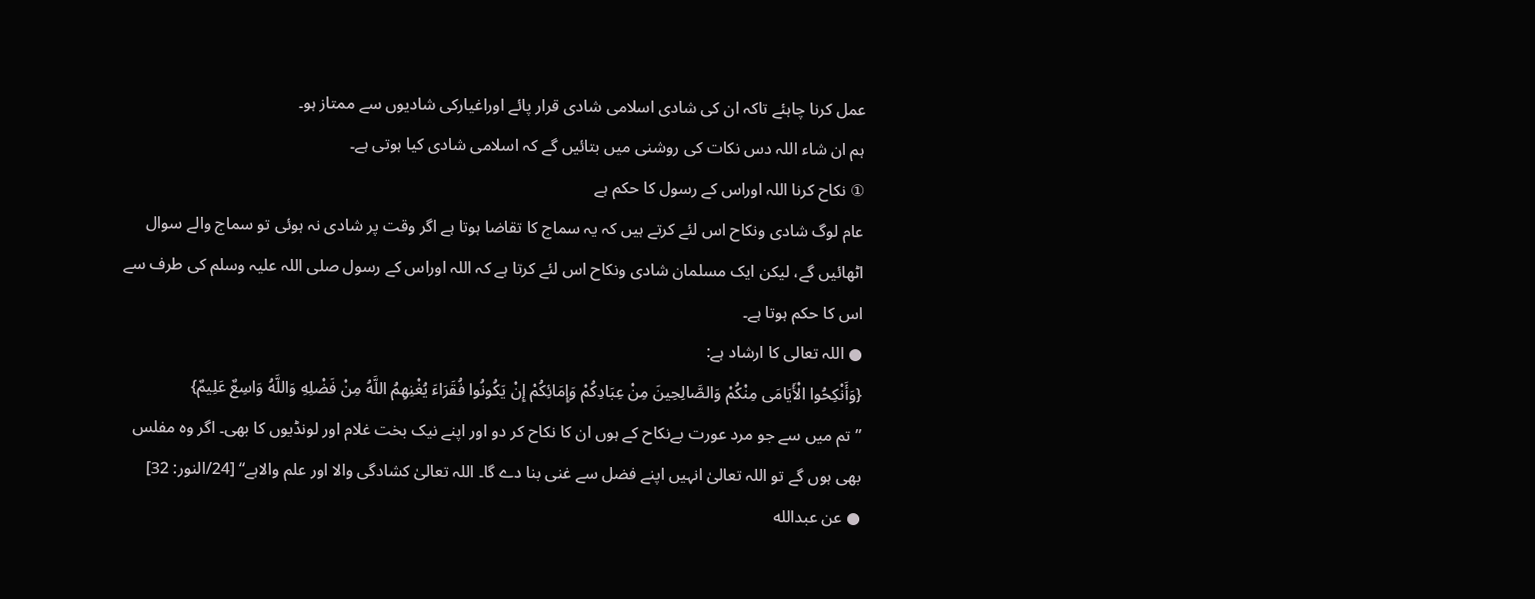عمل کرنا چاہئے تاکہ ان کی شادی اسلامی شادی قرار پائے اوراغیارکی شادیوں سے ممتاز ہو۔
ہم ان شاء اللہ دس نکات کی روشنی میں بتائیں گے کہ اسلامی شادی کیا ہوتی ہے۔
① نکاح کرنا اللہ اوراس کے رسول کا حکم ہے
عام لوگ شادی ونکاح اس لئے کرتے ہیں کہ یہ سماج کا تقاضا ہوتا ہے اگر وقت پر شادی نہ ہوئی تو سماج والے سوال اٹھائیں گے، لیکن ایک مسلمان شادی ونکاح اس لئے کرتا ہے کہ اللہ اوراس کے رسول صلی اللہ علیہ وسلم کی طرف سے اس کا حکم ہوتا ہے۔
● اللہ تعالی کا ارشاد ہے:
{وَأَنْكِحُوا الْأَيَامَى مِنْكُمْ وَالصَّالِحِينَ مِنْ عِبَادِكُمْ وَإِمَائِكُمْ إِنْ يَكُونُوا فُقَرَاءَ يُغْنِهِمُ اللَّهُ مِنْ فَضْلِهِ وَاللَّهُ وَاسِعٌ عَلِيمٌ}
”تم میں سے جو مرد عورت بےنکاح کے ہوں ان کا نکاح کر دو اور اپنے نیک بخت غلام اور لونڈیوں کا بھی۔ اگر وه مفلس بھی ہوں گے تو اللہ تعالیٰ انہیں اپنے فضل سے غنی بنا دے گا۔ اللہ تعالیٰ کشادگی والا اور علم والاہے“ [24/النور: 32]
● عن عبدالله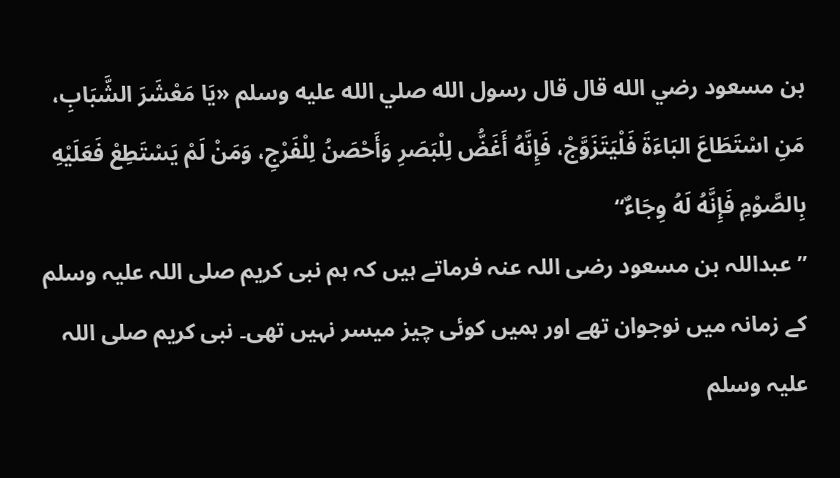بن مسعود رضي الله قال قال رسول الله صلي الله عليه وسلم «يَا مَعْشَرَ الشَّبَابِ، مَنِ اسْتَطَاعَ البَاءَةَ فَلْيَتَزَوَّجْ، فَإِنَّهُ أَغَضُّ لِلْبَصَرِ وَأَحْصَنُ لِلْفَرْجِ، وَمَنْ لَمْ يَسْتَطِعْ فَعَلَيْهِ بِالصَّوْمِ فَإِنَّهُ لَهُ وِجَاءٌ“
”عبداللہ بن مسعود رضی اللہ عنہ فرماتے ہیں کہ ہم نبی کریم صلی اللہ علیہ وسلم کے زمانہ میں نوجوان تھے اور ہمیں کوئی چیز میسر نہیں تھی۔ نبی کریم صلی اللہ علیہ وسلم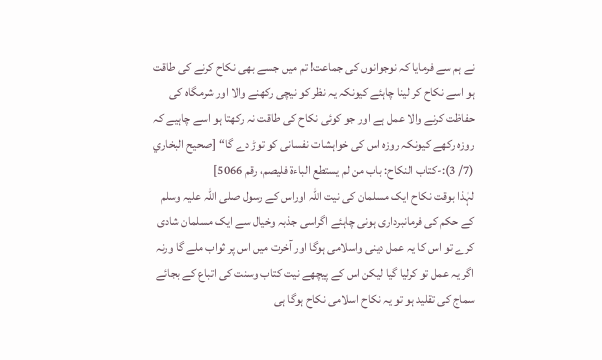نے ہم سے فرمایا کہ نوجوانوں کی جماعت! تم میں جسے بھی نکاح کرنے کی طاقت ہو اسے نکاح کر لینا چاہئے کیونکہ یہ نظر کو نیچی رکھنے والا اور شرمگاہ کی حفاظت کرنے والا عمل ہے اور جو کوئی نکاح کی طاقت نہ رکھتا ہو اسے چاہیے کہ روزہ رکھے کیونکہ روزہ اس کی خواہشات نفسانی کو توڑ دے گا“ [صحيح البخاري (7/ 3):-كتاب النكاح: باب من لم يستطع الباءة فليصم، رقم 5066]
لہٰذا بوقت نکاح ایک مسلمان کی نیت اللہ اوراس کے رسول صلی اللہ علیہ وسلم کے حکم کی فرمانبرداری ہونی چاہئے اگراسی جذبہ وخیال سے ایک مسلمان شادی کرے تو اس کا یہ عمل دینی واسلامی ہوگا اور آخرت میں اس پر ثواب ملے گا ورنہ اگر یہ عمل تو کرلیا گیا لیکن اس کے پیچھے نیت کتاب وسنت کی اتباع کے بجائے سماج کی تقلید ہو تو یہ نکاح اسلامی نکاح ہوگا ہی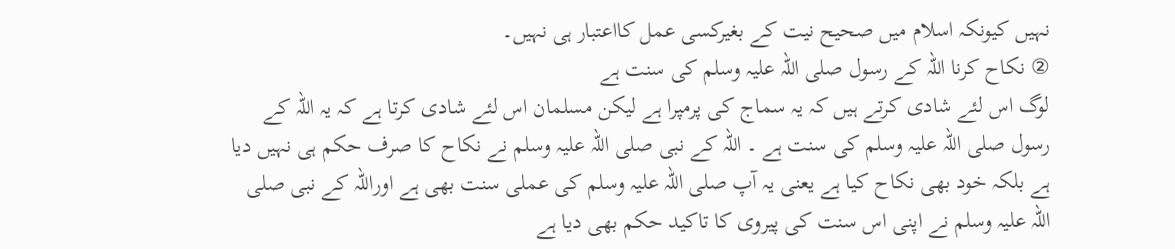نہیں کیونکہ اسلام میں صحیح نیت کے بغیرکسی عمل کااعتبار ہی نہیں۔
② نکاح کرنا اللہ کے رسول صلی اللہ علیہ وسلم کی سنت ہے
لوگ اس لئے شادی کرتے ہیں کہ یہ سماج کی پرمپرا ہے لیکن مسلمان اس لئے شادی کرتا ہے کہ یہ اللہ کے رسول صلی اللہ علیہ وسلم کی سنت ہے ۔ اللہ کے نبی صلی اللہ علیہ وسلم نے نکاح کا صرف حکم ہی نہیں دیا ہے بلکہ خود بھی نکاح کیا ہے یعنی یہ آپ صلی اللہ علیہ وسلم کی عملی سنت بھی ہے اوراللہ کے نبی صلی اللہ علیہ وسلم نے اپنی اس سنت کی پیروی کا تاکید حکم بھی دیا ہے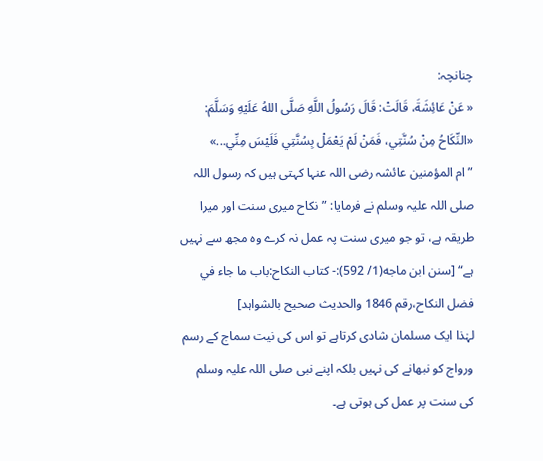چنانچہ:
« عَنْ عَائِشَةَ، قَالَتْ: قَالَ رَسُولُ اللَّهِ صَلَّى اللهُ عَلَيْهِ وَسَلَّمَ: «النِّكَاحُ مِنْ سُنَّتِي، فَمَنْ لَمْ يَعْمَلْ بِسُنَّتِي فَلَيْسَ مِنِّي...»
”ام المؤمنین عائشہ رضی اللہ عنہا کہتی ہیں کہ رسول اللہ صلی اللہ علیہ وسلم نے فرمایا: ”نکاح میری سنت اور میرا طریقہ ہے، تو جو میری سنت پہ عمل نہ کرے وہ مجھ سے نہیں ہے“ [سنن ابن ماجه(1/ 592):- كتاب النكاح:باب ما جاء في فضل النكاح،رقم 1846 والحدیث صحیح بالشواہد]
لہٰذا ایک مسلمان شادی کرتاہے تو اس کی نیت سماج کے رسم ورواج کو نبھانے کی نہیں بلکہ اپنے نبی صلی اللہ علیہ وسلم کی سنت پر عمل کی ہوتی ہے۔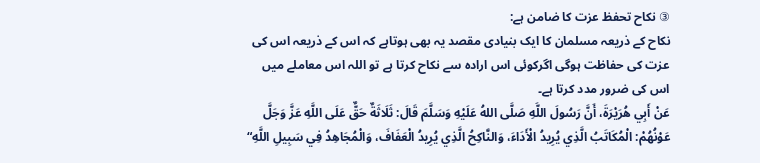③ نکاح تحفظ عزت کا ضامن ہے:
نکاح کے ذریعہ مسلمان کا ایک بنیادی مقصد یہ بھی ہوتاہے کہ اس کے ذریعہ اس کی عزت کی حفاظت ہوگی اگرکوئی اس ارادہ سے نکاح کرتا ہے تو اللہ اس معاملے میں اس کی ضرور مدد کرتا ہے۔
عَنْ أَبِي هُرَيْرَةَ، أَنَّ رَسُولَ اللَّهِ صَلَّى اللهُ عَلَيْهِ وَسَلَّمَ قَالَ: ثَلَاثَةٌ حَقٌّ عَلَى اللَّهِ عَزَّ وَجَلَّ عَوْنُهُمْ: الْمُكَاتَبُ الَّذِي يُرِيدُ الْأَدَاءَ، وَالنَّاكِحُ الَّذِي يُرِيدُ الْعَفَافَ، وَالْمُجَاهِدُ فِي سَبِيلِ اللَّهِ“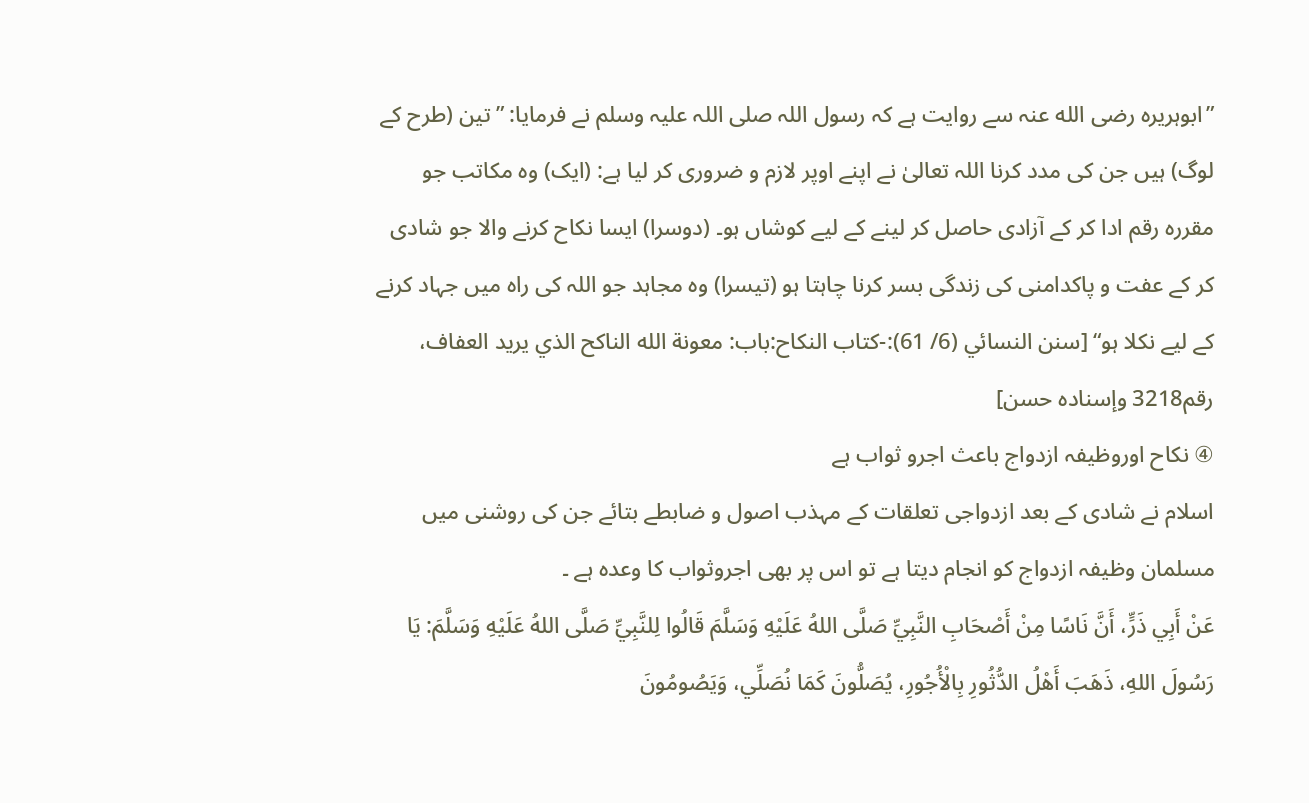”ابوہریرہ رضی الله عنہ سے روایت ہے کہ رسول اللہ صلی اللہ علیہ وسلم نے فرمایا: ”تین (طرح کے لوگ) ہیں جن کی مدد کرنا اللہ تعالیٰ نے اپنے اوپر لازم و ضروری کر لیا ہے: (ایک) وہ مکاتب جو مقررہ رقم ادا کر کے آزادی حاصل کر لینے کے لیے کوشاں ہو۔ (دوسرا) ایسا نکاح کرنے والا جو شادی کر کے عفت و پاکدامنی کی زندگی بسر کرنا چاہتا ہو (تیسرا) وہ مجاہد جو اللہ کی راہ میں جہاد کرنے کے لیے نکلا ہو“ [سنن النسائي (6/ 61):-كتاب النكاح:باب: معونة الله الناكح الذي يريد العفاف، رقم3218 وإسناده حسن]
④ نکاح اوروظیفہ ازدواج باعث اجرو ثواب ہے
اسلام نے شادی کے بعد ازدواجی تعلقات کے مہذب اصول و ضابطے بتائے جن کی روشنی میں مسلمان وظیفہ ازدواج کو انجام دیتا ہے تو اس پر بھی اجروثواب کا وعدہ ہے ۔
عَنْ أَبِي ذَرٍّ، أَنَّ نَاسًا مِنْ أَصْحَابِ النَّبِيِّ صَلَّى اللهُ عَلَيْهِ وَسَلَّمَ قَالُوا لِلنَّبِيِّ صَلَّى اللهُ عَلَيْهِ وَسَلَّمَ: يَا رَسُولَ اللهِ، ذَهَبَ أَهْلُ الدُّثُورِ بِالْأُجُورِ، يُصَلُّونَ كَمَا نُصَلِّي، وَيَصُومُونَ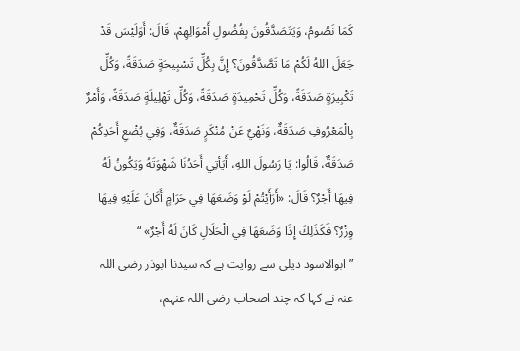كَمَا نَصُومُ، وَيَتَصَدَّقُونَ بِفُضُولِ أَمْوَالِهِمْ، قَالَ: أَوَلَيْسَ قَدْ جَعَلَ اللهُ لَكُمْ مَا تَصَّدَّقُونَ؟ إِنَّ بِكُلِّ تَسْبِيحَةٍ صَدَقَةً، وَكُلِّ تَكْبِيرَةٍ صَدَقَةً، وَكُلِّ تَحْمِيدَةٍ صَدَقَةً، وَكُلِّ تَهْلِيلَةٍ صَدَقَةً، وَأَمْرٌ بِالْمَعْرُوفِ صَدَقَةٌ، وَنَهْيٌ عَنْ مُنْكَرٍ صَدَقَةٌ، وَفِي بُضْعِ أَحَدِكُمْ صَدَقَةٌ، قَالُوا: يَا رَسُولَ اللهِ، أَيَأتِي أَحَدُنَا شَهْوَتَهُ وَيَكُونُ لَهُ فِيهَا أَجْرٌ؟ قَالَ: «أَرَأَيْتُمْ لَوْ وَضَعَهَا فِي حَرَامٍ أَكَانَ عَلَيْهِ فِيهَا وِزْرٌ؟ فَكَذَلِكَ إِذَا وَضَعَهَا فِي الْحَلَالِ كَانَ لَهُ أَجْرٌ» “
”ابوالاسود دیلی سے روایت ہے کہ سیدنا ابوذر رضی اللہ عنہ نے کہا کہ چند اصحاب رضی اللہ عنہم،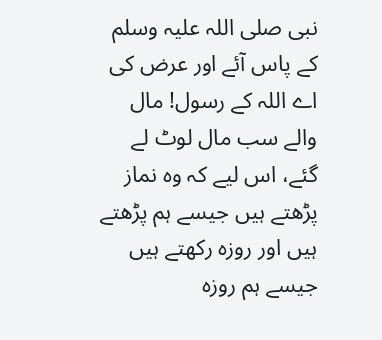نبی صلی اللہ علیہ وسلم کے پاس آئے اور عرض کی اے اللہ کے رسول! مال والے سب مال لوٹ لے گئے، اس لیے کہ وہ نماز پڑھتے ہیں جیسے ہم پڑھتے ہیں اور روزہ رکھتے ہیں جیسے ہم روزہ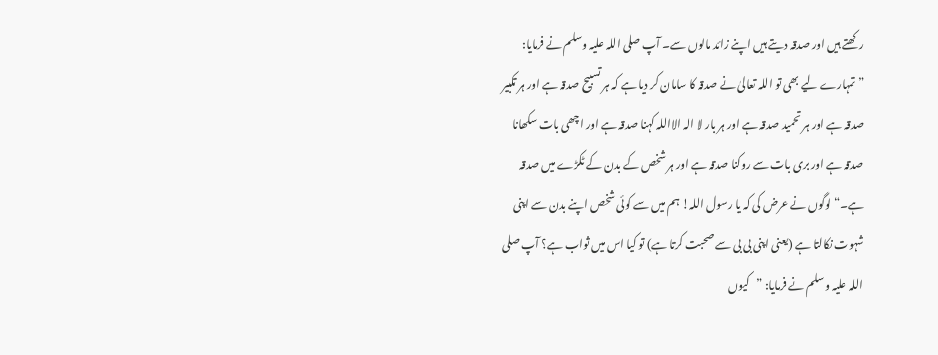رکھتے ہیں اور صدقہ دیتے ہیں اپنے زائد مالوں سے۔ آپ صلی اللہ علیہ وسلم نے فرمایا: ”تمہارے لیے بھی تو اللہ تعالیٰ نے صدقہ کا سامان کر دیا ہے کہ ہر تسبیح صدقہ ہے اور ہر تکبیر صدقہ ہے اور ہر تحمید صدقہ ہے اور ہر بار لا الہ الااللہ کہنا صدقہ ہے اور اچھی بات سکھانا صدقہ ہے اور بری بات سے روکنا صدقہ ہے اور ہر شخص کے بدن کے ٹکڑے میں صدقہ ہے۔“ لوگوں نے عرض کی کہ یا رسول اللہ! ہم میں سے کوئی شخص اپنے بدن سے اپنی شہوت نکالتا ہے (یعنی اپنی بی بی سے صحبت کرتا ہے) تو کیا اس میں ثواب ہے؟ آپ صلی اللہ علیہ وسلم نے فرمایا: ”کیوں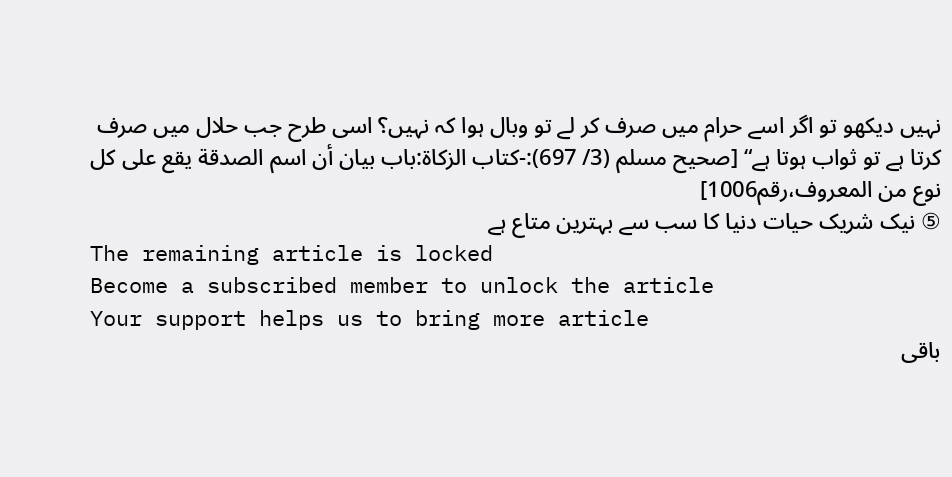نہیں دیکھو تو اگر اسے حرام میں صرف کر لے تو وبال ہوا کہ نہیں؟ اسی طرح جب حلال میں صرف کرتا ہے تو ثواب ہوتا ہے“ [صحيح مسلم (3/ 697):-كتاب الزكاة:باب بيان أن اسم الصدقة يقع على كل نوع من المعروف،رقم1006]
⑤ نیک شریک حیات دنیا کا سب سے بہترین متاع ہے
The remaining article is locked
Become a subscribed member to unlock the article
Your support helps us to bring more article
باقی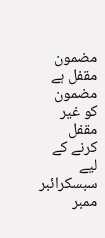مضمون مقفل ہے
مضمون کو غیر مقفل کرنے کے لیے سبسکرائبر ممبر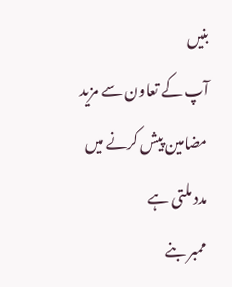بنیں
آپ کے تعاون سے مزید مضامین پیش کرنے میں مدد ملتی ہے
ممبر بنے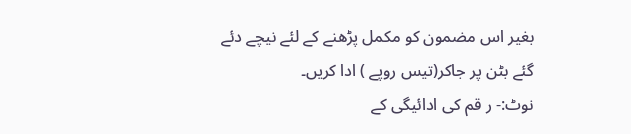بغیر اس مضمون کو مکمل پڑھنے کے لئے نیچے دئے گئے بٹن پر جاکر(تیس روپے ) ادا کریں۔
نوٹ:- ر قم کی ادائیگی کے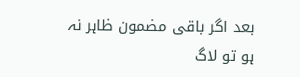بعد اگر باقی مضمون ظاہر نہ ہو تو لاگ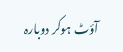آؤٹ ہوکر دوبارہ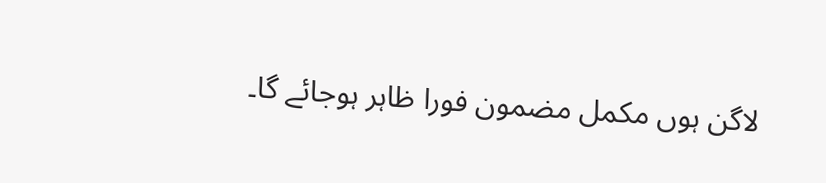لاگن ہوں مکمل مضمون فورا ظاہر ہوجائے گا۔